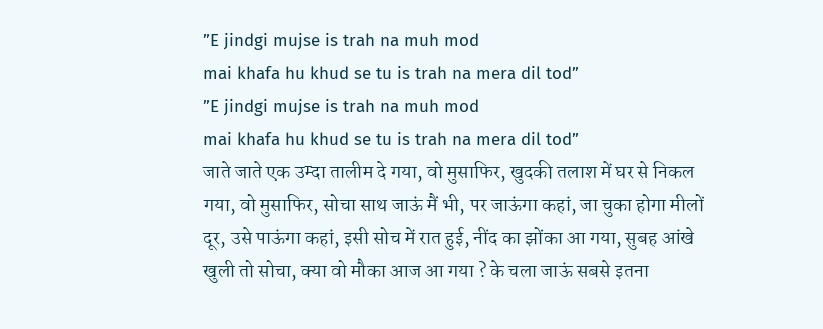”E jindgi mujse is trah na muh mod
mai khafa hu khud se tu is trah na mera dil tod”
”E jindgi mujse is trah na muh mod
mai khafa hu khud se tu is trah na mera dil tod”
जाते जाते एक उम्दा तालीम दे गया, वो मुसाफिर, खुदकी तलाश में घर से निकल गया, वो मुसाफिर, सोचा साथ जाऊं मैं भी, पर जाऊंगा कहां, जा चुका होगा मीलों दूर, उसे पाऊंगा कहां, इसी सोच में रात हुई, नींद का झोंका आ गया, सुबह आंखे खुली तो सोचा, क्या वो मौका आज आ गया ? के चला जाऊं सबसे इतना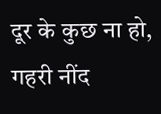दूर के कुछ ना हो, गहरी नींद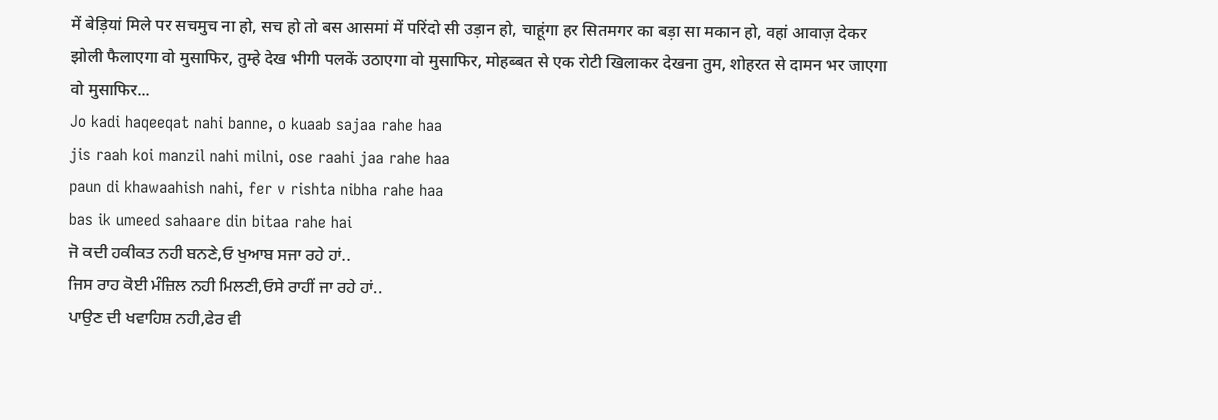में बेड़ियां मिले पर सचमुच ना हो, सच हो तो बस आसमां में परिंदो सी उड़ान हो, चाहूंगा हर सितमगर का बड़ा सा मकान हो, वहां आवाज़ देकर झोली फैलाएगा वो मुसाफिर, तुम्हे देख भीगी पलकें उठाएगा वो मुसाफिर, मोहब्बत से एक रोटी खिलाकर देखना तुम, शोहरत से दामन भर जाएगा वो मुसाफिर...
Jo kadi haqeeqat nahi banne, o kuaab sajaa rahe haa
jis raah koi manzil nahi milni, ose raahi jaa rahe haa
paun di khawaahish nahi, fer v rishta nibha rahe haa
bas ik umeed sahaare din bitaa rahe hai
ਜੋ ਕਦੀ ਹਕੀਕਤ ਨਹੀ ਬਨਣੇ,ਓ ਖੁਆਬ ਸਜਾ ਰਹੇ ਹਾਂ..
ਜਿਸ ਰਾਹ ਕੋਈ ਮੰਜ਼ਿਲ ਨਹੀ ਮਿਲਣੀ,ਓਸੇ ਰਾਹੀਂ ਜਾ ਰਹੇ ਹਾਂ..
ਪਾਉਣ ਦੀ ਖਵਾਹਿਸ਼ ਨਹੀ,ਫੇਰ ਵੀ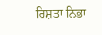ਰਿਸ਼ਤਾ ਨਿਭਾ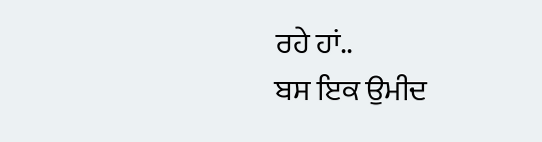ਰਹੇ ਹਾਂ..
ਬਸ ਇਕ ਉਮੀਦ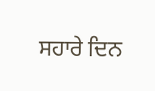ਸਹਾਰੇ ਦਿਨ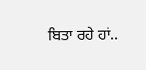ਬਿਤਾ ਰਹੇ ਹਾਂ..